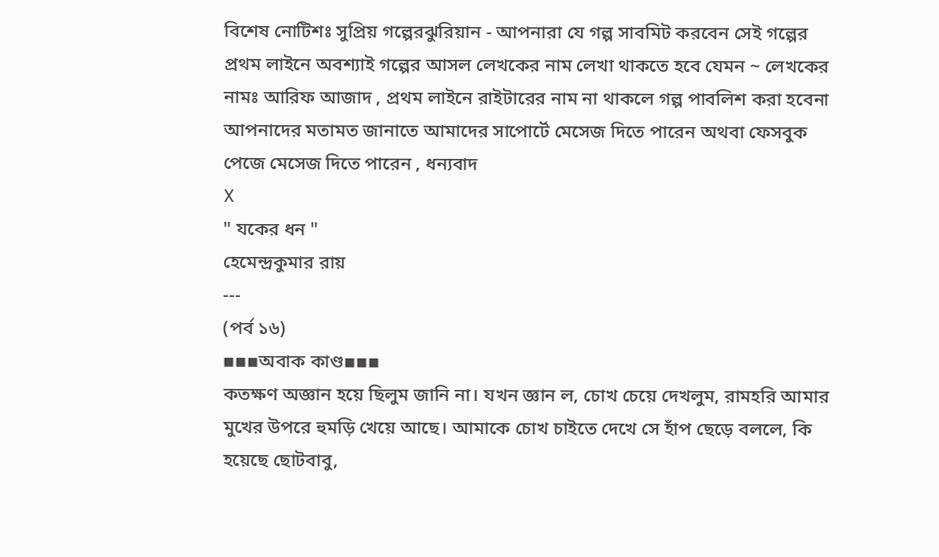বিশেষ নোটিশঃ সুপ্রিয় গল্পেরঝুরিয়ান - আপনারা যে গল্প সাবমিট করবেন সেই গল্পের প্রথম লাইনে অবশ্যাই গল্পের আসল লেখকের নাম লেখা থাকতে হবে যেমন ~ লেখকের নামঃ আরিফ আজাদ , প্রথম লাইনে রাইটারের নাম না থাকলে গল্প পাবলিশ করা হবেনা
আপনাদের মতামত জানাতে আমাদের সাপোর্টে মেসেজ দিতে পারেন অথবা ফেসবুক পেজে মেসেজ দিতে পারেন , ধন্যবাদ
X
" যকের ধন "
হেমেন্দ্রকুমার রায়
---
(পর্ব ১৬)
▪▪▪অবাক কাণ্ড▪▪▪
কতক্ষণ অজ্ঞান হয়ে ছিলুম জানি না। যখন জ্ঞান ল, চোখ চেয়ে দেখলুম, রামহরি আমার মুখের উপরে হুমড়ি খেয়ে আছে। আমাকে চোখ চাইতে দেখে সে হাঁপ ছেড়ে বললে, কি হয়েছে ছোটবাবু,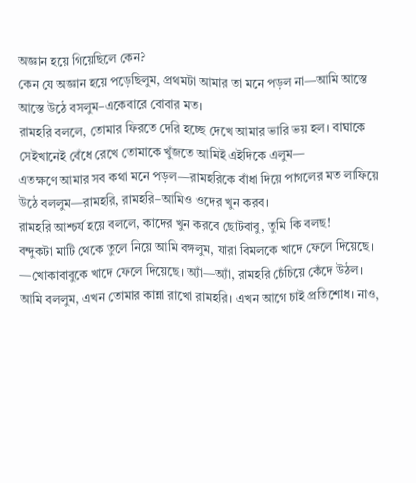অজ্ঞান হয়ে গিয়েছিলে কেন?
কেন যে অজ্ঞান হয়ে পড়েছিলুম, প্রথমটা আমার তা মনে পড়ল না—আমি আস্তে আস্তে উঠে বসলুম–একেবারে বোবার মত।
রামহরি বললে, তোমার ফিরতে দেরি হচ্ছে দেখে আমার ভারি ভয় হল। বাঘাকে সেইখানেই বেঁধে রেখে তোমাকে খুঁজতে আমিই এইদিকে এলুম—
এতক্ষণে আমার সব কথা মনে পড়ল—রামহরিকে বাঁধা দিয়ে পাগলের মত লাফিয়ে উঠে বললুম—রামহরি, রামহরি–আমিও ওদের খুন করব।
রামহরি আশ্চর্য হয়ে বললে, কাদের খুন করবে ছোটবাবু, তুমি কি বলছ!
বন্দুকটা মাটি থেকে তুলে নিয়ে আমি বঙ্গলুম, যারা বিমলকে খাদে ফেলে দিয়েছে।
—খোকাবাবুকে খাদে ফেলে দিয়েছে। অ্যাঁ—অ্যাঁ, রামহরি চেঁচিয়ে কেঁদে উঠল।
আমি বললুম, এখন তোমার কান্না রাখো রামহরি। এখন আগে চাই প্রতিশোধ। নাও,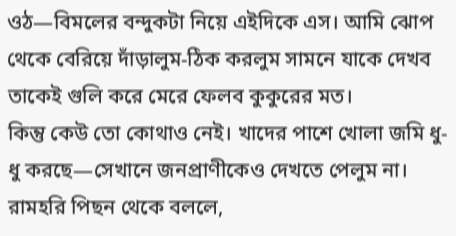ওঠ—বিমলের বন্দুকটা নিয়ে এইদিকে এস। আমি ঝোপ থেকে বেরিয়ে দাঁড়ালুম-ঠিক করলুম সামনে যাকে দেখব তাকেই গুলি করে মেরে ফেলব কুকুরের মত।
কিন্তু কেউ তো কোথাও নেই। খাদের পাশে খোলা জমি ধু-ধু করছে—সেখানে জনপ্রাণীকেও দেখতে পেলুম না।
রামহরি পিছন থেকে বললে,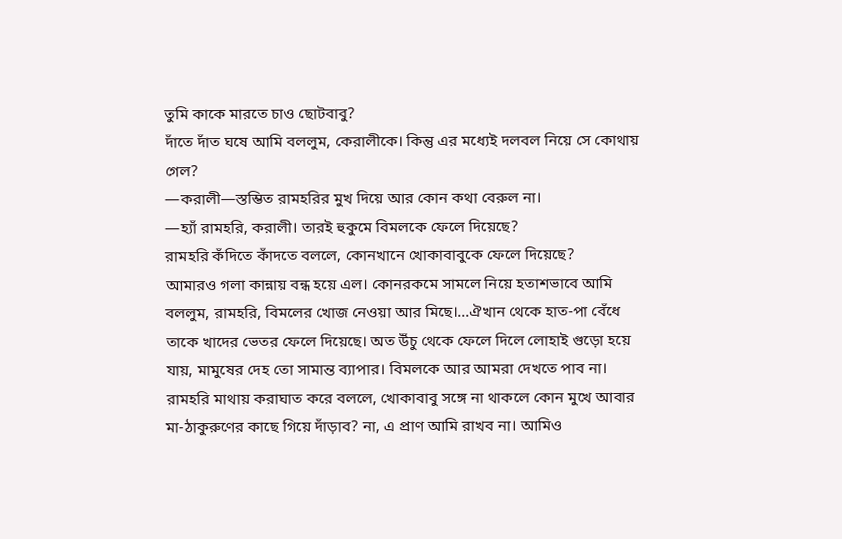তুমি কাকে মারতে চাও ছোটবাবু?
দাঁতে দাঁত ঘষে আমি বললুম, কেরালীকে। কিন্তু এর মধ্যেই দলবল নিয়ে সে কোথায় গেল?
—করালী—স্তম্ভিত রামহরির মুখ দিয়ে আর কোন কথা বেরুল না।
—হ্যাঁ রামহরি, করালী। তারই হুকুমে বিমলকে ফেলে দিয়েছে?
রামহরি কঁদিতে কাঁদতে বললে, কোনখানে খোকাবাবুকে ফেলে দিয়েছে?
আমারও গলা কান্নায় বন্ধ হয়ে এল। কোনরকমে সামলে নিয়ে হতাশভাবে আমি বললুম, রামহরি, বিমলের খোজ নেওয়া আর মিছে।...ঐখান থেকে হাত-পা বেঁধে তাকে খাদের ভেতর ফেলে দিয়েছে। অত উঁচু থেকে ফেলে দিলে লোহাই গুড়ো হয়ে যায়, মামুষের দেহ তো সামান্ত ব্যাপার। বিমলকে আর আমরা দেখতে পাব না।
রামহরি মাথায় করাঘাত করে বললে, খোকাবাবু সঙ্গে না থাকলে কোন মুখে আবার মা-ঠাকুরুণের কাছে গিয়ে দাঁড়াব? না, এ প্রাণ আমি রাখব না। আমিও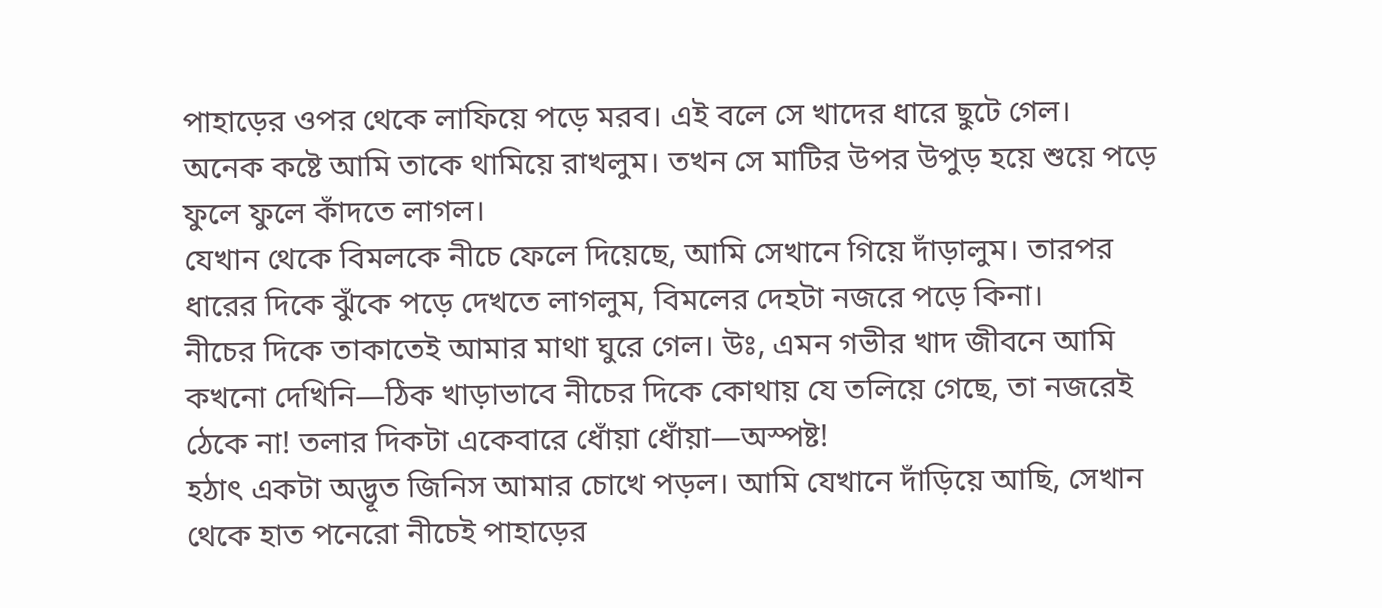পাহাড়ের ওপর থেকে লাফিয়ে পড়ে মরব। এই বলে সে খাদের ধারে ছুটে গেল।
অনেক কষ্টে আমি তাকে থামিয়ে রাখলুম। তখন সে মাটির উপর উপুড় হয়ে শুয়ে পড়ে ফুলে ফুলে কাঁদতে লাগল।
যেখান থেকে বিমলকে নীচে ফেলে দিয়েছে, আমি সেখানে গিয়ে দাঁড়ালুম। তারপর ধারের দিকে ঝুঁকে পড়ে দেখতে লাগলুম, বিমলের দেহটা নজরে পড়ে কিনা।
নীচের দিকে তাকাতেই আমার মাথা ঘুরে গেল। উঃ, এমন গভীর খাদ জীবনে আমি কখনো দেখিনি—ঠিক খাড়াভাবে নীচের দিকে কোথায় যে তলিয়ে গেছে, তা নজরেই ঠেকে না! তলার দিকটা একেবারে ধোঁয়া ধোঁয়া—অস্পষ্ট!
হঠাৎ একটা অদ্ভূত জিনিস আমার চোখে পড়ল। আমি যেখানে দাঁড়িয়ে আছি, সেখান থেকে হাত পনেরো নীচেই পাহাড়ের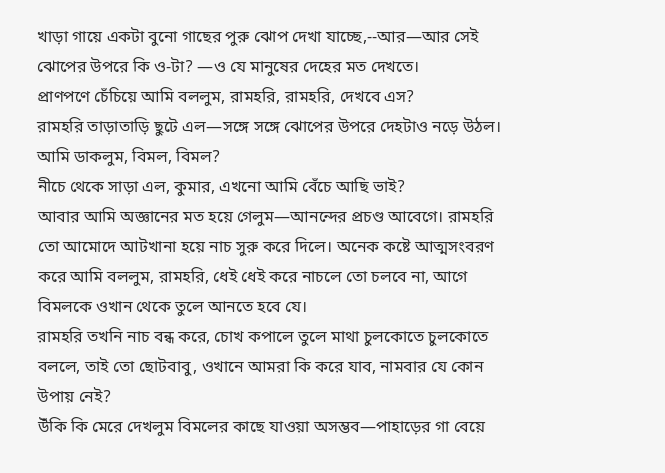খাড়া গায়ে একটা বুনো গাছের পুরু ঝোপ দেখা যাচ্ছে,--আর—আর সেই ঝোপের উপরে কি ও-টা? —ও যে মানুষের দেহের মত দেখতে।
প্রাণপণে চেঁচিয়ে আমি বললুম, রামহরি, রামহরি, দেখবে এস?
রামহরি তাড়াতাড়ি ছুটে এল—সঙ্গে সঙ্গে ঝোপের উপরে দেহটাও নড়ে উঠল।
আমি ডাকলুম, বিমল, বিমল?
নীচে থেকে সাড়া এল, কুমার, এখনো আমি বেঁচে আছি ভাই?
আবার আমি অজ্ঞানের মত হয়ে গেলুম—আনন্দের প্রচণ্ড আবেগে। রামহরি তো আমোদে আটখানা হয়ে নাচ সুরু করে দিলে। অনেক কষ্টে আত্মসংবরণ করে আমি বললুম, রামহরি, ধেই ধেই করে নাচলে তো চলবে না, আগে বিমলকে ওখান থেকে তুলে আনতে হবে যে।
রামহরি তখনি নাচ বন্ধ করে, চোখ কপালে তুলে মাথা চুলকোতে চুলকোতে বললে, তাই তো ছোটবাবু, ওখানে আমরা কি করে যাব, নামবার যে কোন উপায় নেই?
উঁকি কি মেরে দেখলুম বিমলের কাছে যাওয়া অসম্ভব—পাহাড়ের গা বেয়ে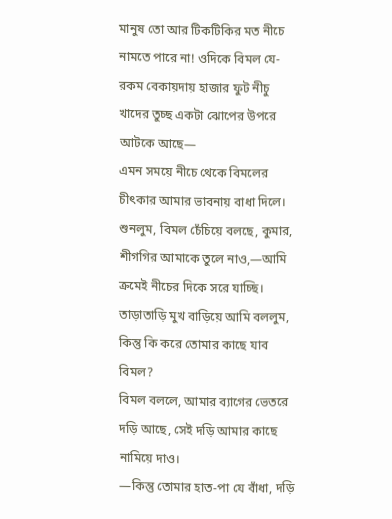মানুষ তো আর টিকটিকির মত নীচে নামতে পারে না! ওদিকে বিমল যে-রকম বেকায়দায় হাজার ফুট নীচু খাদের তুচ্ছ একটা ঝোপের উপরে আটকে আছে—
এমন সময়ে নীচে থেকে বিমলের চীৎকার আমার ভাবনায় বাধা দিলে। শুনলুম, বিমল চেঁচিয়ে বলছে, কুমার, শীগগির আমাকে তুলে নাও,—আমি ক্রমেই নীচের দিকে সরে যাচ্ছি।
তাড়াতাড়ি মুখ বাড়িয়ে আমি বললুম, কিন্তু কি করে তোমার কাছে যাব বিমল?
বিমল বললে, আমার ব্যাগের ভেতরে দড়ি আছে, সেই দড়ি আমার কাছে নামিয়ে দাও।
—কিন্তু তোমার হাত-পা যে বাঁধা, দড়ি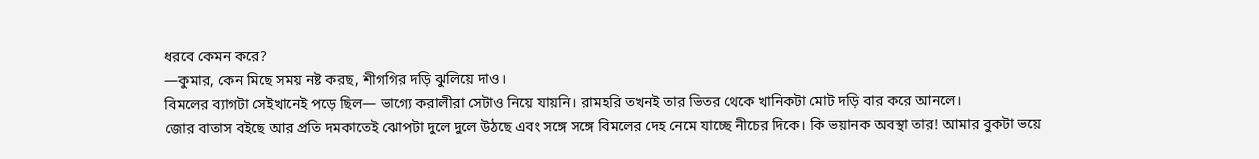ধরবে কেমন করে?
—কুমার, কেন মিছে সময় নষ্ট করছ, শীগগির দড়ি ঝুলিয়ে দাও।
বিমলের ব্যাগটা সেইখানেই পড়ে ছিল— ভাগ্যে করালীরা সেটাও নিয়ে যায়নি। রামহরি তখনই তার ভিতর থেকে খানিকটা মোট দড়ি বার করে আনলে।
জোর বাতাস বইছে আর প্রতি দমকাতেই ঝোপটা দুলে দুলে উঠছে এবং সঙ্গে সঙ্গে বিমলের দেহ নেমে যাচ্ছে নীচের দিকে। কি ভয়ানক অবস্থা তার! আমার বুকটা ভয়ে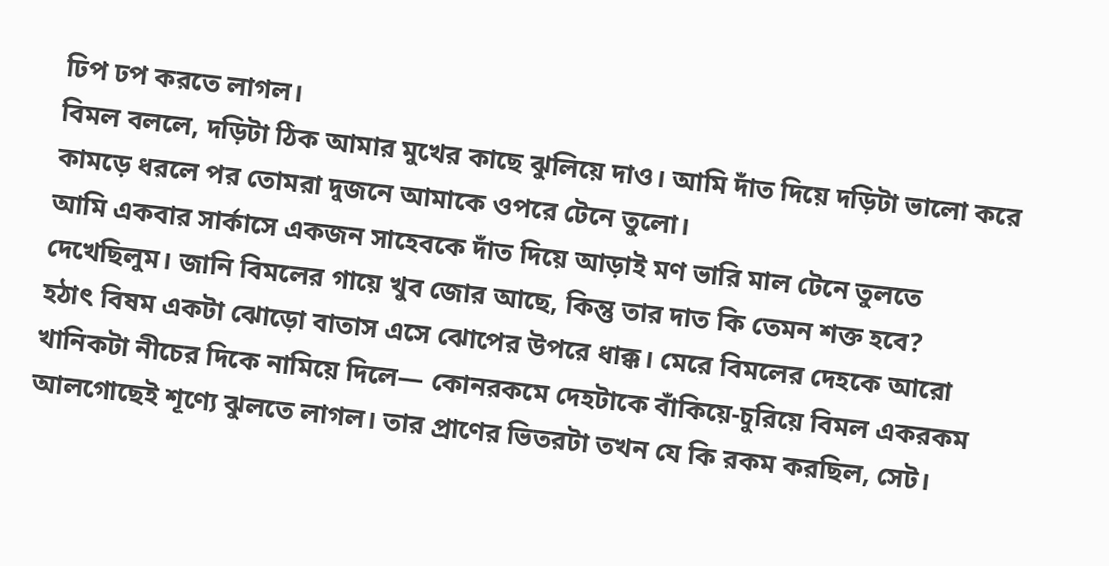ঢিপ ঢপ করতে লাগল।
বিমল বললে, দড়িটা ঠিক আমার মুখের কাছে ঝুলিয়ে দাও। আমি দাঁত দিয়ে দড়িটা ভালো করে কামড়ে ধরলে পর তোমরা দুজনে আমাকে ওপরে টেনে তুলো।
আমি একবার সার্কাসে একজন সাহেবকে দাঁত দিয়ে আড়াই মণ ভারি মাল টেনে তুলতে দেখেছিলুম। জানি বিমলের গায়ে খুব জোর আছে, কিন্তু তার দাত কি তেমন শক্ত হবে?
হঠাৎ বিষম একটা ঝোড়ো বাতাস এসে ঝোপের উপরে ধাক্ক। মেরে বিমলের দেহকে আরো খানিকটা নীচের দিকে নামিয়ে দিলে— কোনরকমে দেহটাকে বাঁকিয়ে-চুরিয়ে বিমল একরকম আলগোছেই শূণ্যে ঝুলতে লাগল। তার প্রাণের ভিতরটা তখন যে কি রকম করছিল, সেট।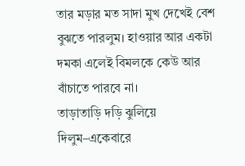তার মড়ার মত সাদা মুখ দেখেই বেশ বুঝতে পারলুম। হাওয়ার আর একটা দমকা এলেই বিমলকে কেউ আর বাঁচাতে পারবে না।
তাড়াতাড়ি দড়ি ঝুলিয়ে দিলুম–একেবারে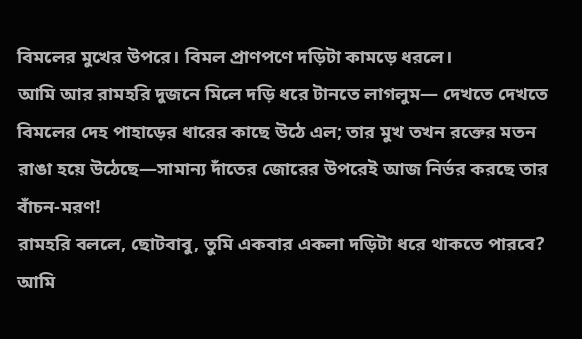বিমলের মুখের উপরে। বিমল প্রাণপণে দড়িটা কামড়ে ধরলে।
আমি আর রামহরি দুজনে মিলে দড়ি ধরে টানতে লাগলুম— দেখতে দেখতে বিমলের দেহ পাহাড়ের ধারের কাছে উঠে এল; তার মুখ তখন রক্তের মতন রাঙা হয়ে উঠেছে—সামান্য দাঁতের জোরের উপরেই আজ নির্ভর করছে তার বাঁচন-মরণ!
রামহরি বললে, ছোটবাবু, তুমি একবার একলা দড়িটা ধরে থাকতে পারবে? আমি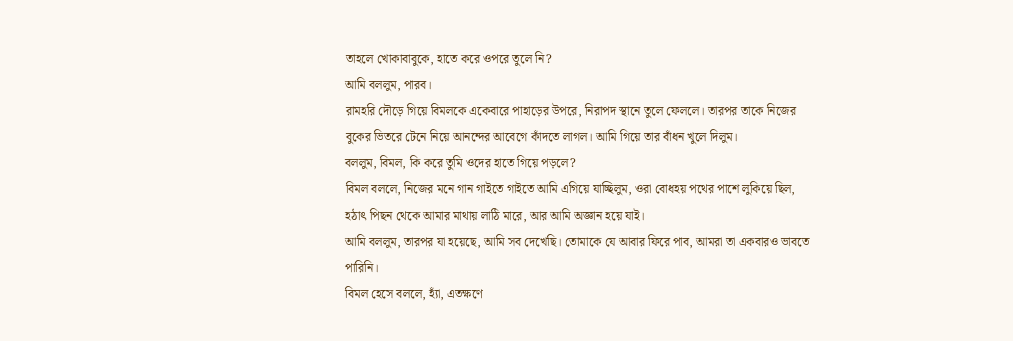তাহলে খোকাবাবুকে, হাতে করে ওপরে তুলে নি?
আমি বললুম, পারব।
রামহরি দৌড়ে গিয়ে বিমলকে একেবারে পাহাড়ের উপরে, নিরাপদ স্থানে তুলে ফেললে। তারপর তাকে নিজের বুকের ভিতরে টেনে নিয়ে আনন্দের আবেগে কাঁদতে লাগল। আমি গিয়ে তার বাঁধন খুলে দিলুম।
বললুম, বিমল, কি করে তুমি ওদের হাতে গিয়ে পড়লে?
বিমল বললে, নিজের মনে গান গাইতে গাইতে আমি এগিয়ে যাচ্ছিলুম, ওরা বোধহয় পথের পাশে লুকিয়ে ছিল, হঠাৎ পিছন থেকে আমার মাথায় লাঠি মারে, আর আমি অজ্ঞান হয়ে যাই।
আমি বললুম, তারপর যা হয়েছে, আমি সব দেখেছি। তোমাকে যে আবার ফিরে পাব, আমরা তা একবারও ভাবতে পারিনি।
বিমল হেসে বললে, হ্যাঁ, এতক্ষণে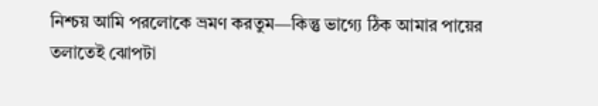নিশ্চয় আমি পরলোকে ভ্রমণ করতুম—কিন্তু ভাগ্যে ঠিক আমার পায়ের তলাতেই ঝোপটা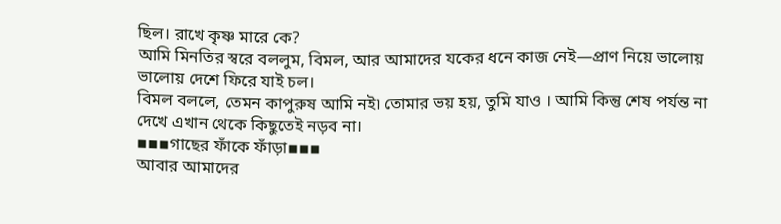ছিল। রাখে কৃষ্ণ মারে কে?
আমি মিনতির স্বরে বললুম, বিমল, আর আমাদের যকের ধনে কাজ নেই—প্রাণ নিয়ে ভালোয় ভালোয় দেশে ফিরে যাই চল।
বিমল বললে, তেমন কাপুরুষ আমি নই৷ তোমার ভয় হয়, তুমি যাও । আমি কিন্তু শেষ পর্যন্ত না দেখে এখান থেকে কিছুতেই নড়ব না।
▪▪▪গাছের ফাঁকে ফাঁড়া▪▪▪
আবার আমাদের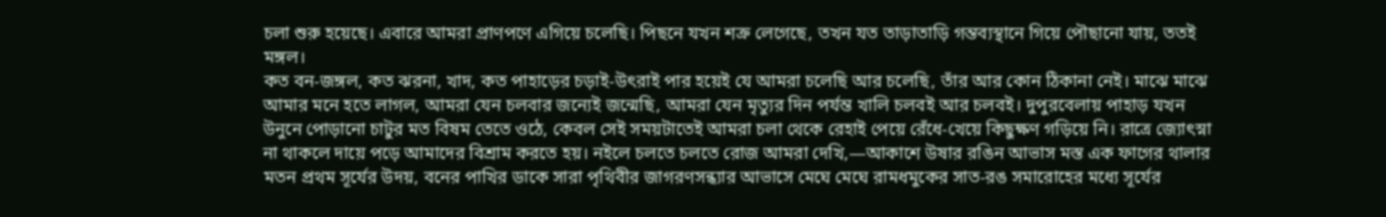চলা শুরু হয়েছে। এবারে আমরা প্রাণপণে এগিয়ে চলেছি। পিছনে যখন শক্র লেগেছে, তখন যত তাড়াতাড়ি গন্তব্যস্থানে গিয়ে পৌছানো যায়, ততই মঙ্গল।
কত বন-জঙ্গল, কত ঝরনা, খাদ, কত পাহাড়ের চড়াই-উৎরাই পার হয়েই যে আমরা চলেছি আর চলেছি, তাঁর আর কোন ঠিকানা নেই। মাঝে মাঝে আমার মনে হতে লাগল, আমরা যেন চলবার জন্যেই জন্মেছি, আমরা যেন মৃত্যুর দিন পর্যন্ত খালি চলবই আর চলবই। দুপুরবেলায় পাহাড় যখন উনুনে পোড়ানো চাটুর মত বিষম তেতে ওঠে, কেবল সেই সময়টাতেই আমরা চলা থেকে রেহাই পেয়ে রেঁধে-খেয়ে কিছুক্ষণ গড়িয়ে নি। রাত্রে জ্যোৎস্না না থাকলে দায়ে পড়ে আমাদের বিশ্রাম করতে হয়। নইলে চলতে চলতে রোজ আমরা দেখি,—আকাশে উষার রঙিন আভাস মস্ত এক ফাগের থালার মতন প্রথম সূর্যের উদয়, বনের পাখির ডাকে সারা পৃথিবীর জাগরণসন্ধ্যার আভাসে মেঘে মেঘে রামধমুকের সাত-রঙ সমারোহের মধ্যে সূর্যের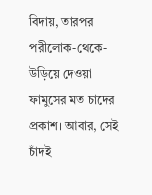বিদায়, তারপর পরীলোক-থেকে-উড়িয়ে দেওয়া ফামুসের মত চাদের প্রকাশ। আবার, সেই চাঁদই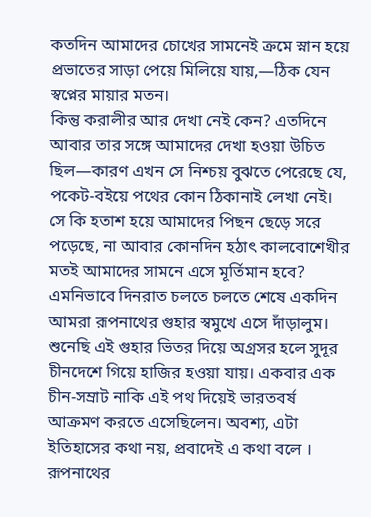কতদিন আমাদের চোখের সামনেই ক্রমে স্নান হয়ে প্রভাতের সাড়া পেয়ে মিলিয়ে যায়,—ঠিক যেন স্বপ্নের মায়ার মতন।
কিন্তু করালীর আর দেখা নেই কেন? এতদিনে আবার তার সঙ্গে আমাদের দেখা হওয়া উচিত ছিল—কারণ এখন সে নিশ্চয় বুঝতে পেরেছে যে, পকেট-বইয়ে পথের কোন ঠিকানাই লেখা নেই। সে কি হতাশ হয়ে আমাদের পিছন ছেড়ে সরে পড়েছে, না আবার কোনদিন হঠাৎ কালবোশেখীর মতই আমাদের সামনে এসে মূৰ্তিমান হবে?
এমনিভাবে দিনরাত চলতে চলতে শেষে একদিন আমরা রূপনাথের গুহার স্বমুখে এসে দাঁড়ালুম। শুনেছি এই গুহার ভিতর দিয়ে অগ্রসর হলে সুদূর চীনদেশে গিয়ে হাজির হওয়া যায়। একবার এক চীন-সম্রাট নাকি এই পথ দিয়েই ভারতবর্ষ আক্রমণ করতে এসেছিলেন। অবশ্য, এটা ইতিহাসের কথা নয়, প্রবাদেই এ কথা বলে । রূপনাথের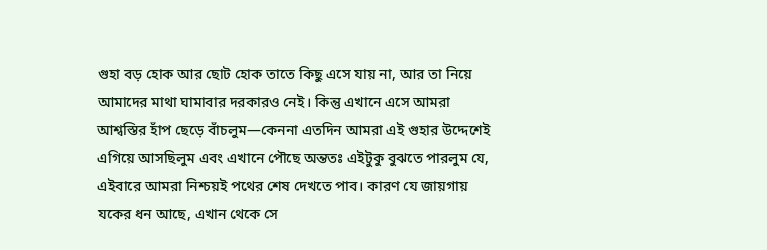গুহা বড় হোক আর ছোট হোক তাতে কিছু এসে যায় না, আর তা নিয়ে আমাদের মাথা ঘামাবার দরকারও নেই। কিন্তু এখানে এসে আমরা আশ্বস্তির হাঁপ ছেড়ে বাঁচলুম—কেননা এতদিন আমরা এই গুহার উদ্দেশেই এগিয়ে আসছিলুম এবং এখানে পৌছে অন্ততঃ এইটুকু বুঝতে পারলুম যে, এইবারে আমরা নিশ্চয়ই পথের শেষ দেখতে পাব। কারণ যে জায়গায় যকের ধন আছে, এখান থেকে সে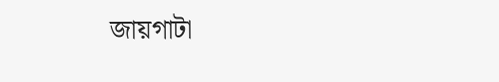জায়গাটা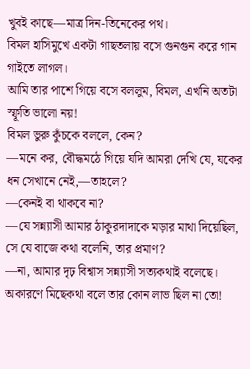খুবই কাছে—মাত্র দিন-তিনেকের পথ।
বিমল হাসিমুখে একটা গাছতলায় বসে গুনগুন করে গান গাইতে লাগল।
আমি তার পাশে গিয়ে বসে বললুম, বিমল, এখনি অতটা স্ফূতি ভালো নয়!
বিমল ভুরু কুঁচকে বললে, কেন?
—মনে কর, বৌদ্ধমঠে গিয়ে যদি আমরা দেখি যে, যকের ধন সেখানে নেই,—তাহলে?
—কেনই বা থাকবে না?
—যে সন্ন্যাসী আমার ঠাকুরদাদাকে মড়ার মাথা দিয়েছিল, সে যে বাজে কথা বলেনি, তার প্রমাণ?
—না, আমার দৃঢ় বিশ্বাস সন্ন্যাসী সত্যকথাই বলেছে। অকারণে মিছেকথা বলে তার কোন লাভ ছিল না তো!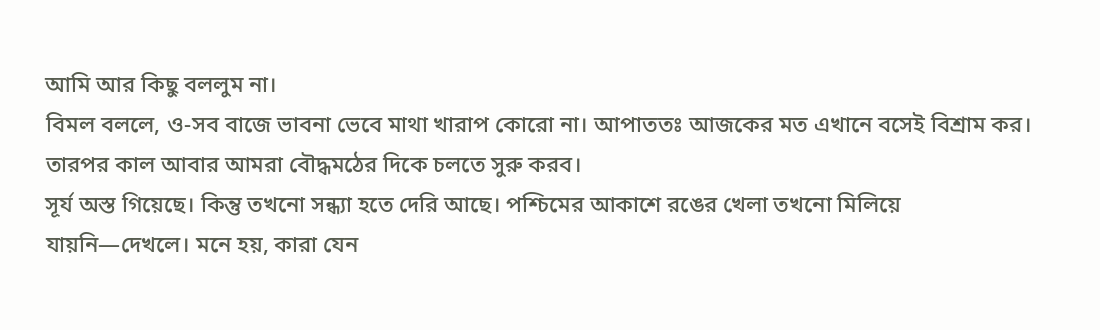আমি আর কিছু বললুম না।
বিমল বললে, ও-সব বাজে ভাবনা ভেবে মাথা খারাপ কোরো না। আপাততঃ আজকের মত এখানে বসেই বিশ্রাম কর। তারপর কাল আবার আমরা বৌদ্ধমঠের দিকে চলতে সুরু করব।
সূর্য অস্ত গিয়েছে। কিন্তু তখনো সন্ধ্যা হতে দেরি আছে। পশ্চিমের আকাশে রঙের খেলা তখনো মিলিয়ে যায়নি—দেখলে। মনে হয়, কারা যেন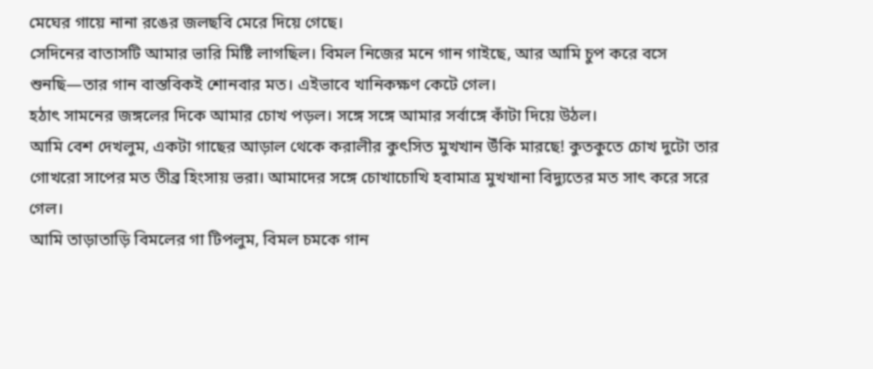মেঘের গায়ে নানা রঙের জলছবি মেরে দিয়ে গেছে।
সেদিনের বাতাসটি আমার ভারি মিষ্টি লাগছিল। বিমল নিজের মনে গান গাইছে, আর আমি চুপ করে বসে শুনছি—তার গান বাস্তবিকই শোনবার মত। এইভাবে খানিকক্ষণ কেটে গেল।
হঠাৎ সামনের জঙ্গলের দিকে আমার চোখ পড়ল। সঙ্গে সঙ্গে আমার সর্বাঙ্গে কাঁটা দিয়ে উঠল।
আমি বেশ দেখলুম, একটা গাছের আড়াল থেকে করালীর কুৎসিত মুখখান উঁকি মারছে! কুতকুতে চোখ দুটো তার গোখরো সাপের মত তীব্র হিংসায় ভরা। আমাদের সঙ্গে চোখাচোখি হবামাত্র মুখখানা বিদ্যুতের মত সাৎ করে সরে গেল।
আমি তাড়াতাড়ি বিমলের গা টিপলুম, বিমল চমকে গান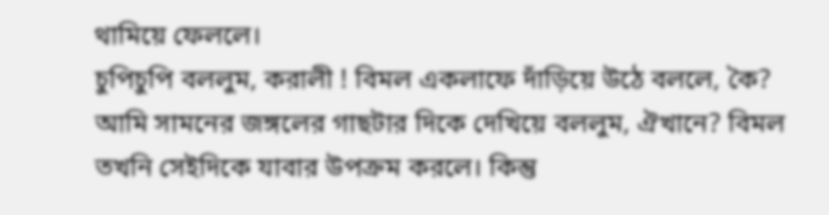থামিয়ে ফেললে।
চুপিচুপি বললুম, করালী ! বিমল একলাফে দাঁড়িয়ে উঠে বললে, কৈ?
আমি সামনের জঙ্গলের গাছটার দিকে দেখিয়ে বললুম, ঐখানে? বিমল তখনি সেইদিকে যাবার উপক্রম করলে। কিন্তু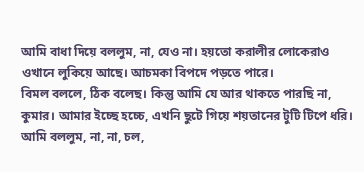আমি বাধা দিয়ে বললুম, না, যেও না। হয়তো করালীর লোকেরাও ওখানে লুকিয়ে আছে। আচমকা বিপদে পড়তে পারে।
বিমল বললে, ঠিক বলেছ। কিন্তু আমি যে আর থাকতে পারছি না, কুমার। আমার ইচ্ছে হচ্চে, এখনি ছুটে গিয়ে শয়তানের টুটি টিপে ধরি।
আমি বললুম, না, না, চল,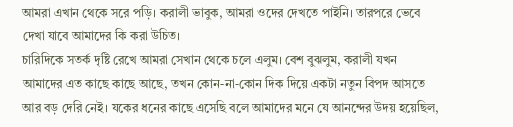আমরা এখান থেকে সরে পড়ি। করালী ভাবুক, আমরা ওদের দেখতে পাইনি। তারপরে ভেবে দেখা যাবে আমাদের কি করা উচিত।
চারিদিকে সতর্ক দৃষ্টি রেখে আমরা সেখান থেকে চলে এলুম। বেশ বুঝলুম, করালী যখন আমাদের এত কাছে কাছে আছে, তখন কোন-না-কোন দিক দিয়ে একটা নতুন বিপদ আসতে আর বড় দেরি নেই। যকের ধনের কাছে এসেছি বলে আমাদের মনে যে আনন্দের উদয় হয়েছিল,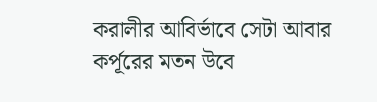করালীর আবির্ভাবে সেটা আবার কর্পূরের মতন উবে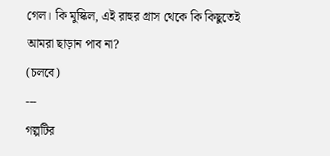গেল। কি মুস্কিল, এই রাহুর গ্রাস থেকে কি কিছুতেই আমরা ছাড়ান পাব না?
(চলবে)
---
গল্পটির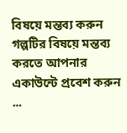বিষয়ে মন্তব্য করুন
গল্পটির বিষয়ে মন্তব্য করতে আপনার একাউন্টে প্রবেশ করুন ...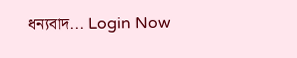ধন্যবাদ... Login Now